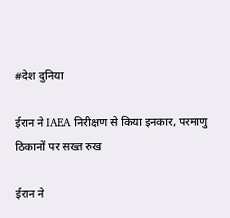#देश दुनिया

ईरान ने IAEA निरीक्षण से किया इनकार, परमाणु ठिकानों पर सख्त रुख

ईरान ने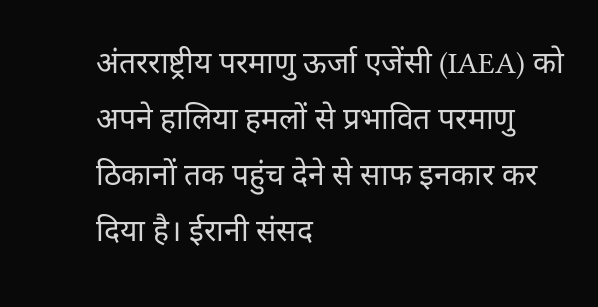अंतरराष्ट्रीय परमाणु ऊर्जा एजेंसी (IAEA) को अपने हालिया हमलों से प्रभावित परमाणु ठिकानों तक पहुंच देने से साफ इनकार कर दिया है। ईरानी संसद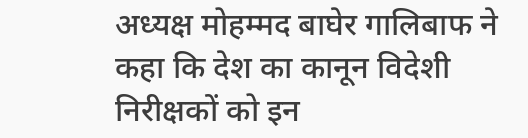अध्यक्ष मोहम्मद बाघेर गालिबाफ ने कहा कि देश का कानून विदेशी निरीक्षकों को इन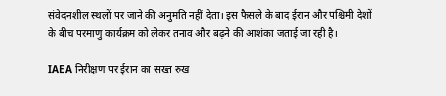संवेदनशील स्थलों पर जाने की अनुमति नहीं देता। इस फैसले के बाद ईरान और पश्चिमी देशों के बीच परमाणु कार्यक्रम को लेकर तनाव और बढ़ने की आशंका जताई जा रही है।

IAEA निरीक्षण पर ईरान का सख्त रुख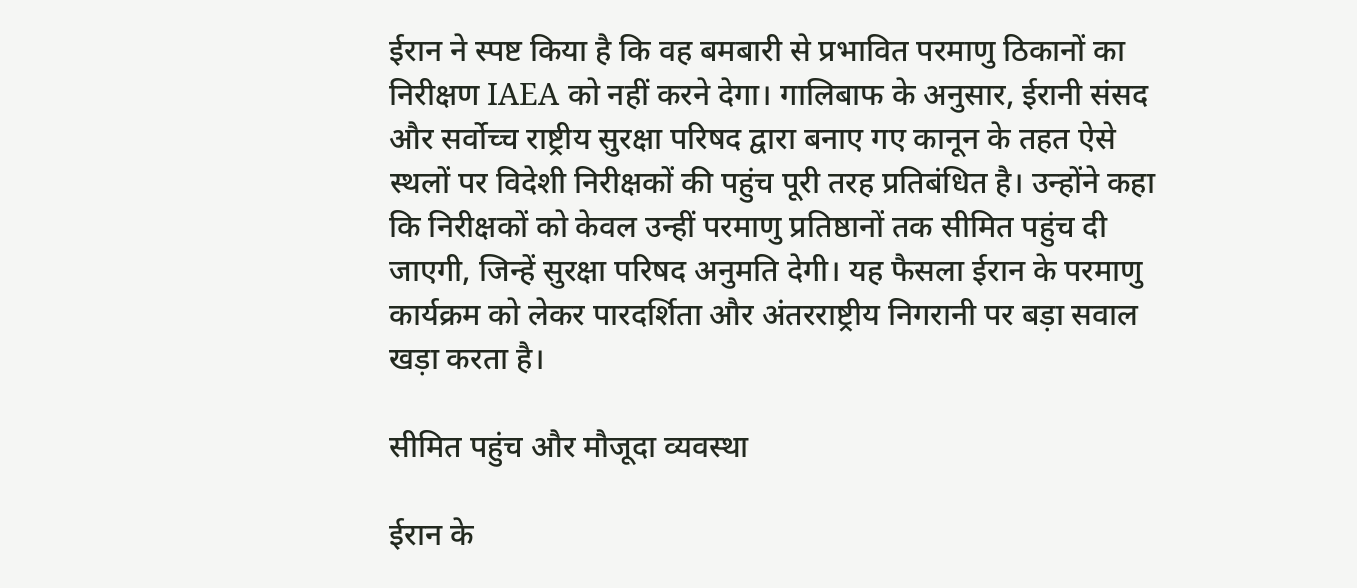ईरान ने स्पष्ट किया है कि वह बमबारी से प्रभावित परमाणु ठिकानों का निरीक्षण IAEA को नहीं करने देगा। गालिबाफ के अनुसार, ईरानी संसद और सर्वोच्च राष्ट्रीय सुरक्षा परिषद द्वारा बनाए गए कानून के तहत ऐसे स्थलों पर विदेशी निरीक्षकों की पहुंच पूरी तरह प्रतिबंधित है। उन्होंने कहा कि निरीक्षकों को केवल उन्हीं परमाणु प्रतिष्ठानों तक सीमित पहुंच दी जाएगी, जिन्हें सुरक्षा परिषद अनुमति देगी। यह फैसला ईरान के परमाणु कार्यक्रम को लेकर पारदर्शिता और अंतरराष्ट्रीय निगरानी पर बड़ा सवाल खड़ा करता है।

सीमित पहुंच और मौजूदा व्यवस्था

ईरान के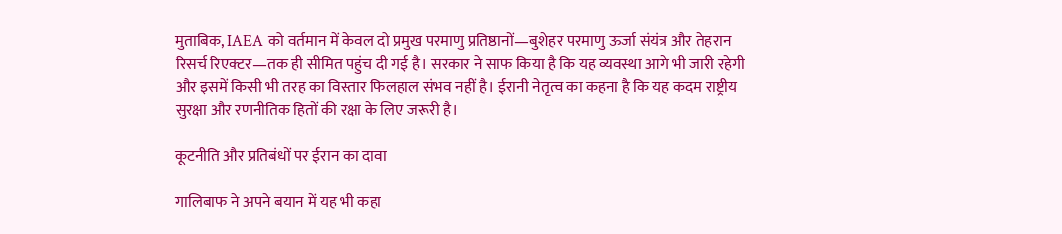मुताबिक, IAEA को वर्तमान में केवल दो प्रमुख परमाणु प्रतिष्ठानों—बुशेहर परमाणु ऊर्जा संयंत्र और तेहरान रिसर्च रिएक्टर—तक ही सीमित पहुंच दी गई है। सरकार ने साफ किया है कि यह व्यवस्था आगे भी जारी रहेगी और इसमें किसी भी तरह का विस्तार फिलहाल संभव नहीं है। ईरानी नेतृत्व का कहना है कि यह कदम राष्ट्रीय सुरक्षा और रणनीतिक हितों की रक्षा के लिए जरूरी है।

कूटनीति और प्रतिबंधों पर ईरान का दावा

गालिबाफ ने अपने बयान में यह भी कहा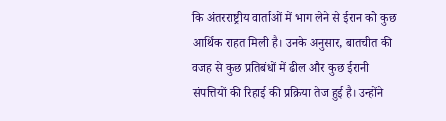कि अंतरराष्ट्रीय वार्ताओं में भाग लेने से ईरान को कुछ आर्थिक राहत मिली है। उनके अनुसार, बातचीत की वजह से कुछ प्रतिबंधों में ढील और कुछ ईरानी संपत्तियों की रिहाई की प्रक्रिया तेज हुई है। उन्होंने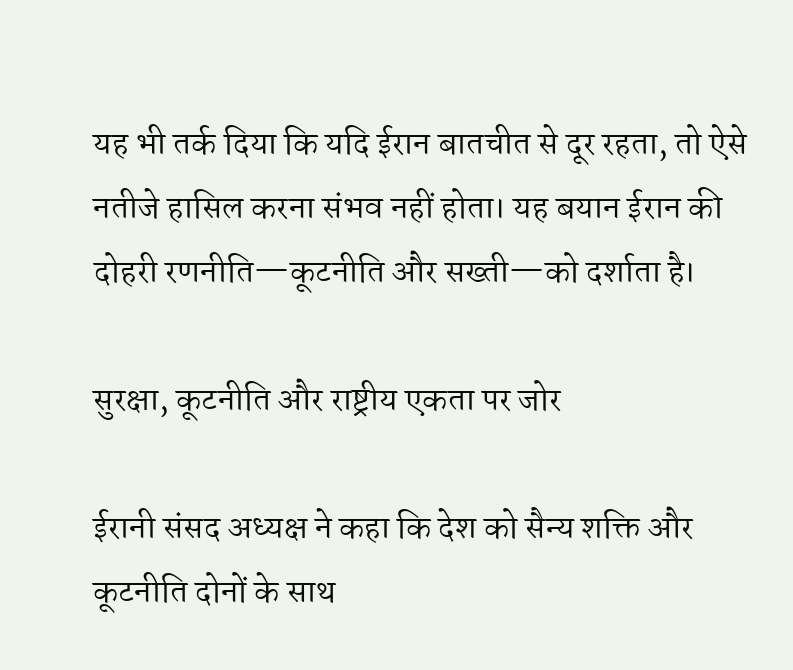यह भी तर्क दिया कि यदि ईरान बातचीत से दूर रहता, तो ऐसे नतीजे हासिल करना संभव नहीं होता। यह बयान ईरान की दोहरी रणनीति—कूटनीति और सख्ती—को दर्शाता है।

सुरक्षा, कूटनीति और राष्ट्रीय एकता पर जोर

ईरानी संसद अध्यक्ष ने कहा कि देश को सैन्य शक्ति और कूटनीति दोनों के साथ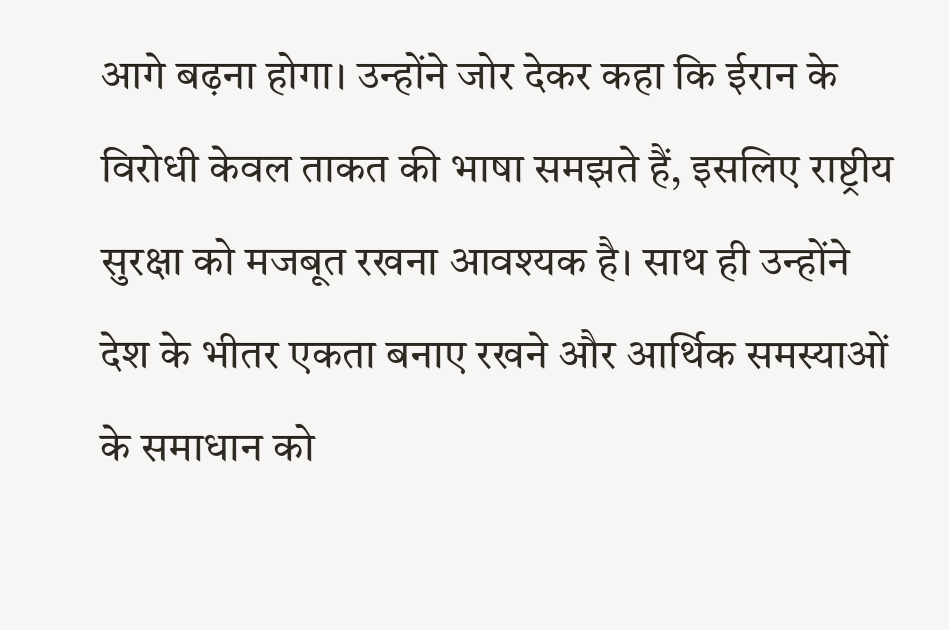आगे बढ़ना होगा। उन्होंने जोर देकर कहा कि ईरान के विरोधी केवल ताकत की भाषा समझते हैं, इसलिए राष्ट्रीय सुरक्षा को मजबूत रखना आवश्यक है। साथ ही उन्होंने देश के भीतर एकता बनाए रखने और आर्थिक समस्याओं के समाधान को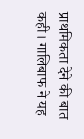प्राथमिकता देने की बात कही। गालिबाफ ने यह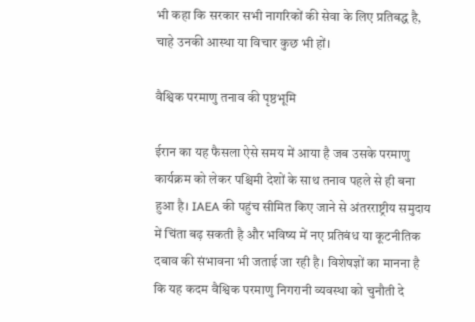भी कहा कि सरकार सभी नागरिकों की सेवा के लिए प्रतिबद्ध है, चाहे उनकी आस्था या विचार कुछ भी हों।

वैश्विक परमाणु तनाव की पृष्ठभूमि

ईरान का यह फैसला ऐसे समय में आया है जब उसके परमाणु कार्यक्रम को लेकर पश्चिमी देशों के साथ तनाव पहले से ही बना हुआ है। IAEA की पहुंच सीमित किए जाने से अंतरराष्ट्रीय समुदाय में चिंता बढ़ सकती है और भविष्य में नए प्रतिबंध या कूटनीतिक दबाव की संभावना भी जताई जा रही है। विशेषज्ञों का मानना है कि यह कदम वैश्विक परमाणु निगरानी व्यवस्था को चुनौती दे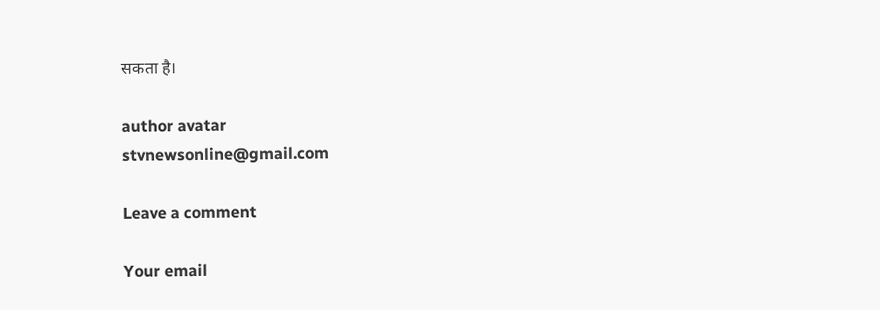सकता है।

author avatar
stvnewsonline@gmail.com

Leave a comment

Your email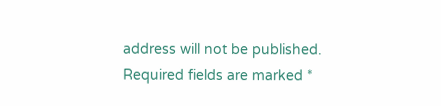address will not be published. Required fields are marked *